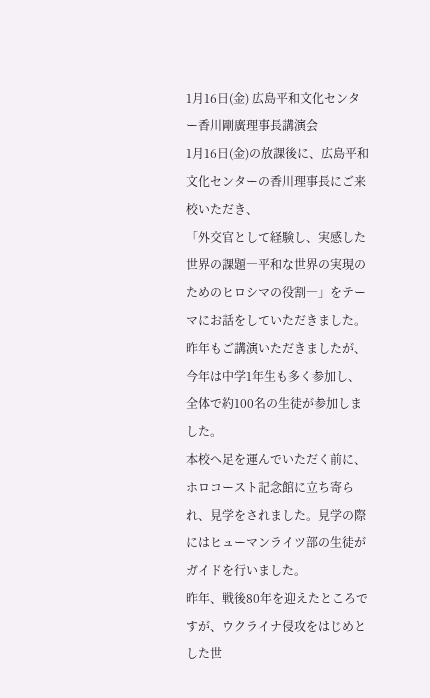1月16日(金) 広島平和文化センター香川剛廣理事長講演会
1月16日(金)の放課後に、広島平和文化センターの香川理事長にご来校いただき、
「外交官として経験し、実感した世界の課題―平和な世界の実現のためのヒロシマの役割―」をテーマにお話をしていただきました。昨年もご講演いただきましたが、今年は中学1年生も多く参加し、全体で約100名の生徒が参加しました。
本校へ足を運んでいただく前に、ホロコースト記念館に立ち寄られ、見学をされました。見学の際にはヒューマンライツ部の生徒がガイドを行いました。
昨年、戦後80年を迎えたところですが、ウクライナ侵攻をはじめとした世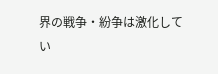界の戦争・紛争は激化してい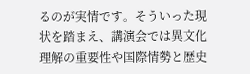るのが実情です。そういった現状を踏まえ、講演会では異文化理解の重要性や国際情勢と歴史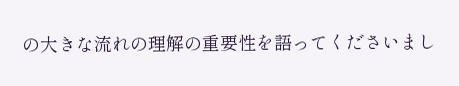の大きな流れの理解の重要性を語ってくださいまし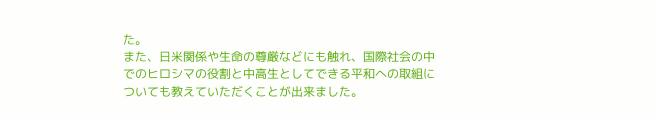た。
また、日米関係や生命の尊厳などにも触れ、国際社会の中でのヒロシマの役割と中高生としてできる平和への取組についても教えていただくことが出来ました。